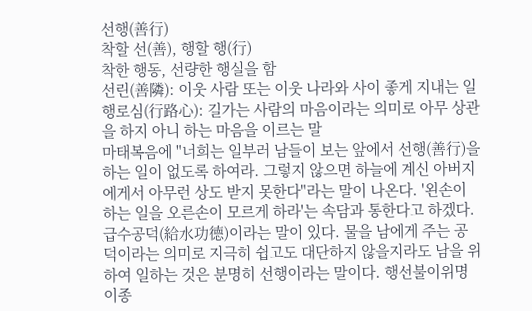선행(善行)
착할 선(善), 행할 행(行)
착한 행동, 선량한 행실을 함
선린(善隣): 이웃 사람 또는 이웃 나라와 사이 좋게 지내는 일
행로심(行路心): 길가는 사람의 마음이라는 의미로 아무 상관을 하지 아니 하는 마음을 이르는 말
마태복음에 "너희는 일부러 남들이 보는 앞에서 선행(善行)을 하는 일이 없도록 하여라. 그렇지 않으면 하늘에 계신 아버지에게서 아무런 상도 받지 못한다"라는 말이 나온다. '왼손이 하는 일을 오른손이 모르게 하라'는 속담과 통한다고 하겠다.
급수공덕(給水功德)이라는 말이 있다. 물을 남에게 주는 공덕이라는 의미로 지극히 쉽고도 대단하지 않을지라도 남을 위하여 일하는 것은 분명히 선행이라는 말이다. 행선불이위명이종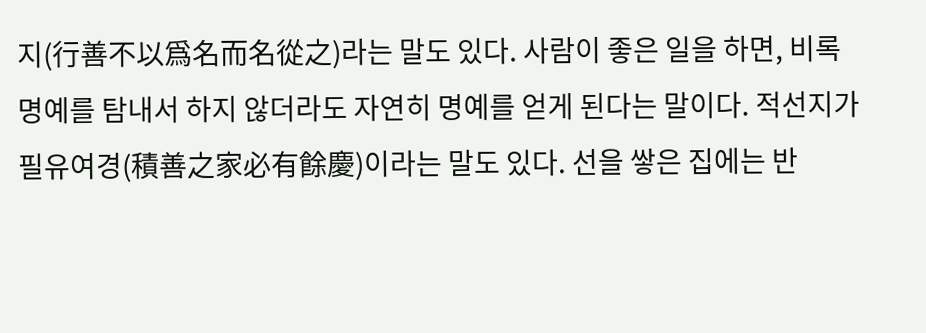지(行善不以爲名而名從之)라는 말도 있다. 사람이 좋은 일을 하면, 비록 명예를 탐내서 하지 않더라도 자연히 명예를 얻게 된다는 말이다. 적선지가필유여경(積善之家必有餘慶)이라는 말도 있다. 선을 쌓은 집에는 반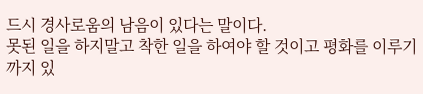드시 경사로움의 남음이 있다는 말이다.
못된 일을 하지말고 착한 일을 하여야 할 것이고 평화를 이루기까지 있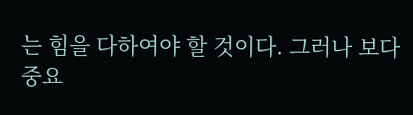는 힘을 다하여야 할 것이다. 그러나 보다 중요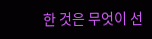한 것은 무엇이 선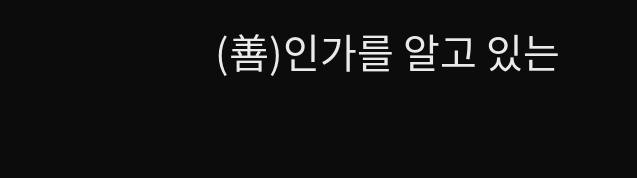(善)인가를 알고 있는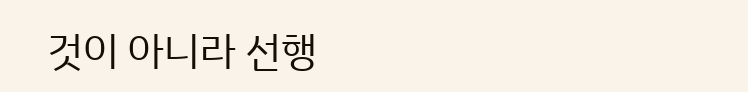것이 아니라 선행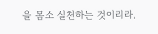을 몸소 실천하는 것이리라.